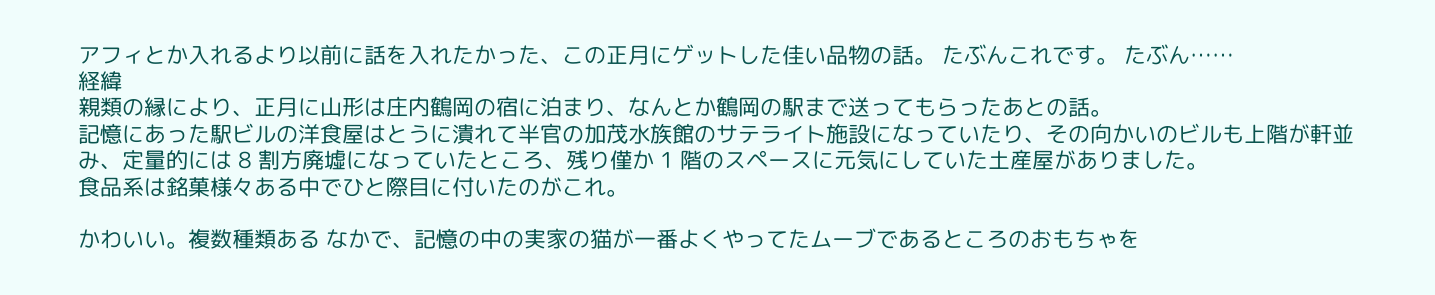アフィとか入れるより以前に話を入れたかった、この正月にゲットした佳い品物の話。 たぶんこれです。 たぶん……
経緯
親類の縁により、正月に山形は庄内鶴岡の宿に泊まり、なんとか鶴岡の駅まで送ってもらったあとの話。
記憶にあった駅ビルの洋食屋はとうに潰れて半官の加茂水族館のサテライト施設になっていたり、その向かいのビルも上階が軒並み、定量的には 8 割方廃墟になっていたところ、残り僅か 1 階のスペースに元気にしていた土産屋がありました。
食品系は銘菓様々ある中でひと際目に付いたのがこれ。

かわいい。複数種類ある なかで、記憶の中の実家の猫が一番よくやってたムーブであるところのおもちゃを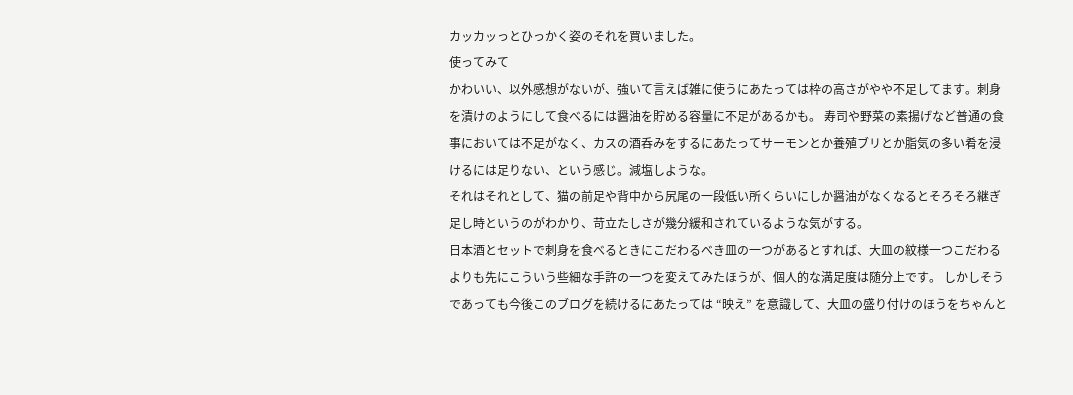カッカッっとひっかく姿のそれを買いました。
使ってみて
かわいい、以外感想がないが、強いて言えば雑に使うにあたっては枠の高さがやや不足してます。刺身を漬けのようにして食べるには醤油を貯める容量に不足があるかも。 寿司や野菜の素揚げなど普通の食事においては不足がなく、カスの酒呑みをするにあたってサーモンとか養殖ブリとか脂気の多い肴を浸けるには足りない、という感じ。減塩しような。
それはそれとして、猫の前足や背中から尻尾の一段低い所くらいにしか醤油がなくなるとそろそろ継ぎ足し時というのがわかり、苛立たしさが幾分緩和されているような気がする。
日本酒とセットで刺身を食べるときにこだわるべき皿の一つがあるとすれば、大皿の紋様一つこだわるよりも先にこういう些細な手許の一つを変えてみたほうが、個人的な満足度は随分上です。 しかしそうであっても今後このブログを続けるにあたっては “映え” を意識して、大皿の盛り付けのほうをちゃんと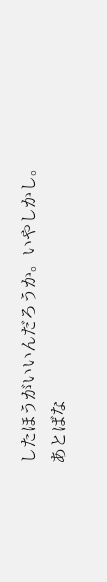したほうがいいんだろうか。いやしかし。
あとばな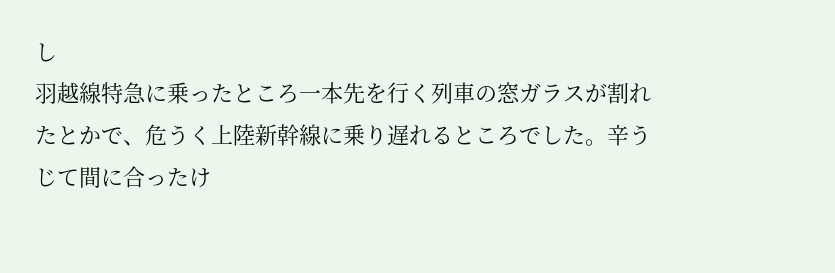し
羽越線特急に乗ったところ一本先を行く列車の窓ガラスが割れたとかで、危うく上陸新幹線に乗り遅れるところでした。辛うじて間に合ったけ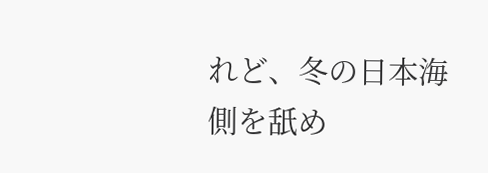れど、冬の日本海側を舐め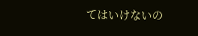てはいけないの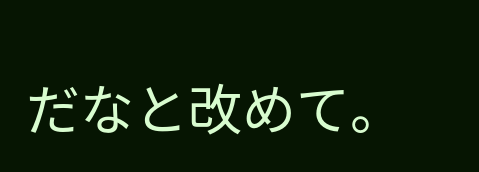だなと改めて。